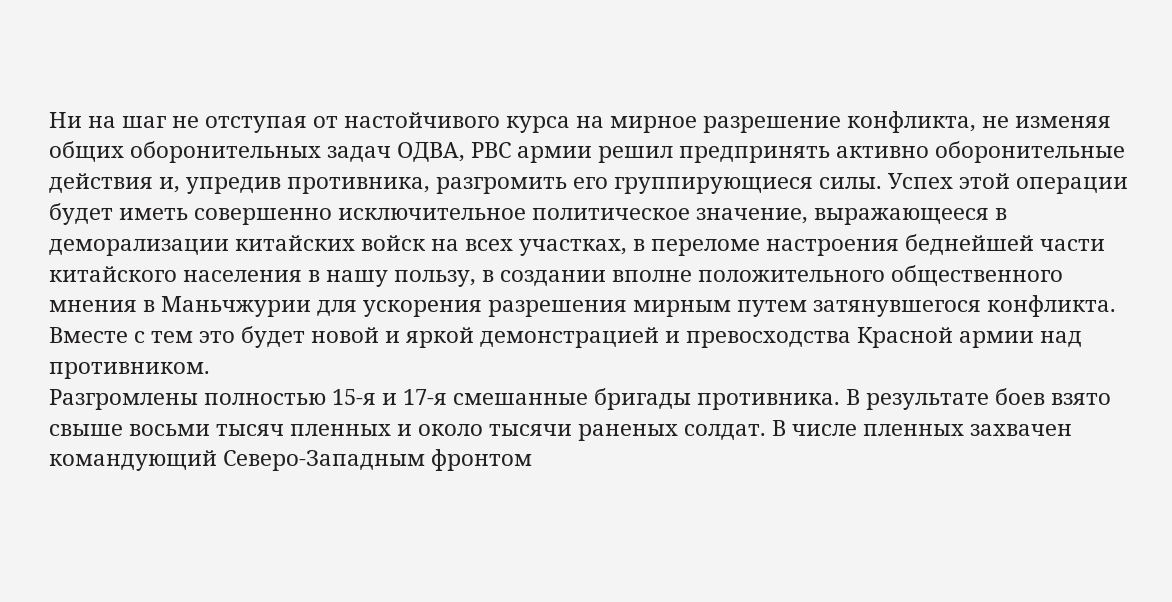Ни на шаг не отступая от настойчивого курса на мирное разрешение конфликта, не изменяя общих оборонительных задач ОДВА, РВС армии решил предпринять активно оборонительные действия и, упредив противника, разгромить его группирующиеся силы. Успех этой операции будет иметь совершенно исключительное политическое значение, выражающееся в деморализации китайских войск на всех участках, в переломе настроения беднейшей части китайского населения в нашу пользу, в создании вполне положительного общественного мнения в Маньчжурии для ускорения разрешения мирным путем затянувшегося конфликта. Вместе с тем это будет новой и яркой демонстрацией и превосходства Красной армии над противником.
Разгромлены полностью 15-я и 17-я смешанные бригады противника. В результате боев взято свыше восьми тысяч пленных и около тысячи раненых солдат. В числе пленных захвачен командующий Северо-Западным фронтом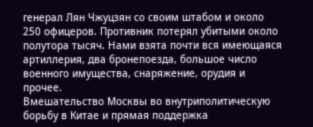генерал Лян Чжуцзян со своим штабом и около 250 офицеров. Противник потерял убитыми около полутора тысяч. Нами взята почти вся имеющаяся артиллерия, два бронепоезда, большое число военного имущества, снаряжение, орудия и прочее.
Вмешательство Москвы во внутриполитическую борьбу в Китае и прямая поддержка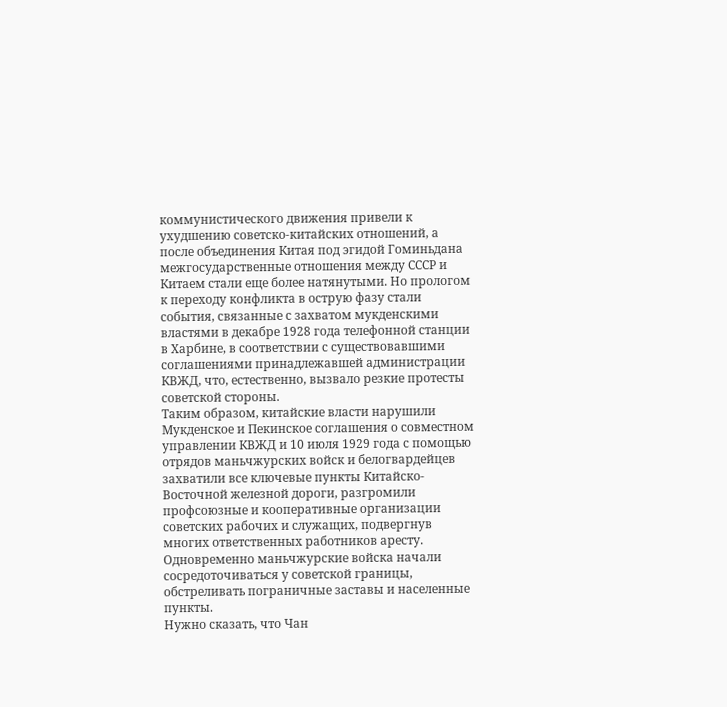коммунистического движения привели к ухудшению советско-китайских отношений, а после объединения Китая под эгидой Гоминьдана межгосударственные отношения между СССР и Китаем стали еще более натянутыми. Но прологом к переходу конфликта в острую фазу стали события, связанные с захватом мукденскими властями в декабре 1928 года телефонной станции в Харбине, в соответствии с существовавшими соглашениями принадлежавшей администрации КВЖД, что, естественно, вызвало резкие протесты советской стороны.
Таким образом, китайские власти нарушили Мукденское и Пекинское соглашения о совместном управлении КВЖД и 10 июля 1929 года с помощью отрядов маньчжурских войск и белогвардейцев захватили все ключевые пункты Китайско-Восточной железной дороги, разгромили профсоюзные и кооперативные организации советских рабочих и служащих, подвергнув многих ответственных работников аресту. Одновременно маньчжурские войска начали сосредоточиваться у советской границы, обстреливать пограничные заставы и населенные пункты.
Нужно сказать, что Чан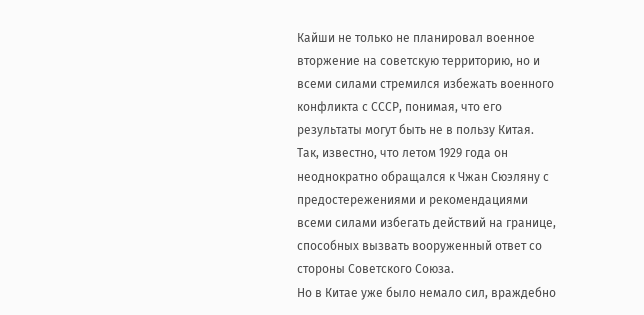Кайши не только не планировал военное вторжение на советскую территорию, но и всеми силами стремился избежать военного конфликта с СССР, понимая, что его результаты могут быть не в пользу Китая. Так, известно, что летом 1929 года он неоднократно обращался к Чжан Сюэляну с предостережениями и рекомендациями всеми силами избегать действий на границе, способных вызвать вооруженный ответ со стороны Советского Союза.
Но в Китае уже было немало сил, враждебно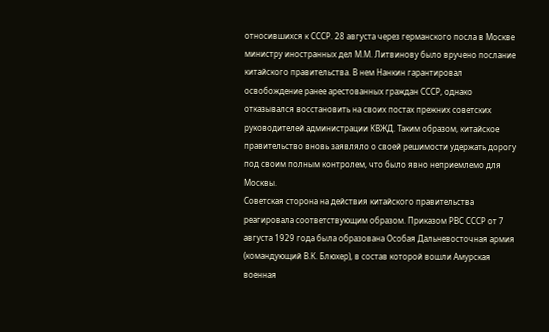относившихся к СССР. 28 августа через германского посла в Москве министру иностранных дел М.М. Литвинову было вручено послание китайского правительства. В нем Нанкин гарантировал освобождение ранее арестованных граждан СССР, однако отказывался восстановить на своих постах прежних советских руководителей администрации КВЖД. Таким образом, китайское правительство вновь заявляло о своей решимости удержать дорогу под своим полным контролем, что было явно неприемлемо для Москвы.
Советская сторона на действия китайского правительства реагировала соответствующим образом. Приказом РВС СССР от 7 августа 1929 года была образована Особая Дальневосточная армия (командующий В.К. Блюхер), в состав которой вошли Амурская военная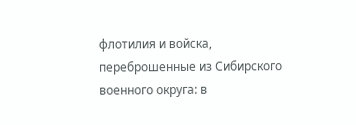флотилия и войска, переброшенные из Сибирского военного округа: в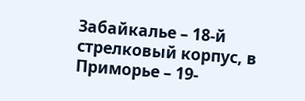Забайкалье – 18-й стрелковый корпус, в Приморье – 19-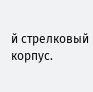й стрелковый корпус.